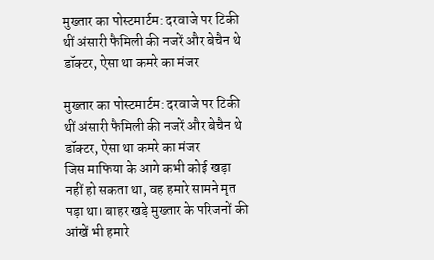मुख्तार का पोस्टमार्टम: दरवाजे पर टिकी थीं अंसारी फैमिली की नजरें और बेचैन थे डॉक्टर, ऐसा था कमरे का मंजर

मुख्तार का पोस्टमार्टम: दरवाजे पर टिकी थीं अंसारी फैमिली की नजरें और बेचैन थे डॉक्टर, ऐसा था कमरे का मंजर
जिस माफिया के आगे कभी कोई खड़ा नहीं हो सकता था, वह हमारे सामने मृत पड़ा था। बाहर खड़े मुख्तार के परिजनों की आंखें भी हमारे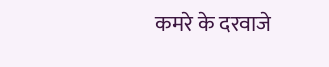कमरे के दरवाजे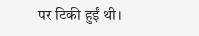पर टिकी हुईं थी।